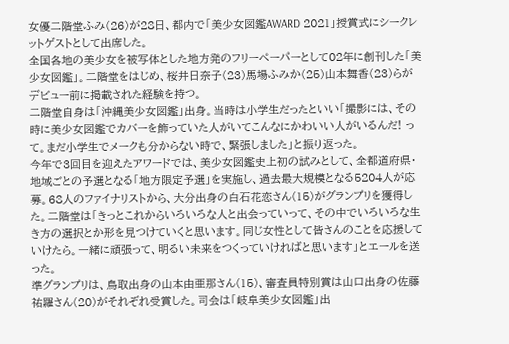女優二階堂ふみ(26)が28日、都内で「美少女図鑑AWARD 2021」授賞式にシークレットゲストとして出席した。
全国各地の美少女を被写体とした地方発のフリーペーパーとして02年に創刊した「美少女図鑑」。二階堂をはじめ、桜井日奈子(23)馬場ふみか(25)山本舞香(23)らがデビュー前に掲載された経験を持つ。
二階堂自身は「沖縄美少女図鑑」出身。当時は小学生だったといい「撮影には、その時に美少女図鑑でカバーを飾っていた人がいてこんなにかわいい人がいるんだ! って。まだ小学生でメークも分からない時で、緊張しました」と振り返った。
今年で3回目を迎えたアワードでは、美少女図鑑史上初の試みとして、全都道府県・地域ごとの予選となる「地方限定予選」を実施し、過去最大規模となる5204人が応募。68人のファイナリストから、大分出身の白石花恋さん(15)がグランプリを獲得した。二階堂は「きっとこれからいろいろな人と出会っていって、その中でいろいろな生き方の選択とか形を見つけていくと思います。同じ女性として皆さんのことを応援していけたら。一緒に頑張って、明るい未来をつくっていければと思います」とエールを送った。
準グランプリは、鳥取出身の山本由亜那さん(15)、審査員特別賞は山口出身の佐藤祐羅さん(20)がそれぞれ受賞した。司会は「岐阜美少女図鑑」出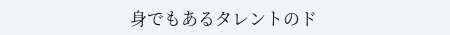身でもあるタレントのド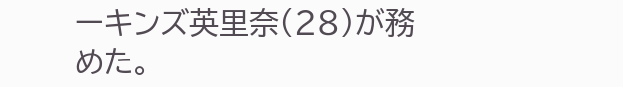ーキンズ英里奈(28)が務めた。